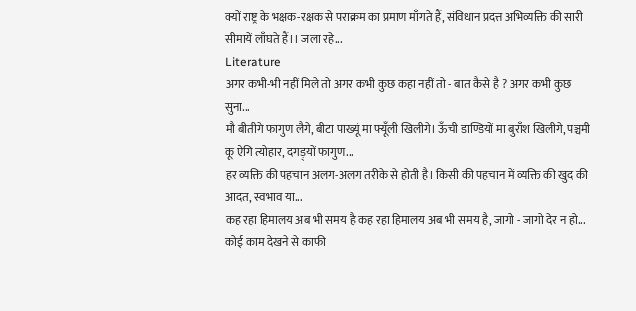क्यों राष्ट्र के भक्षक-रक्षक से पराक्रम का प्रमाण माँगते हैं, संविधान प्रदत्त अभिव्यक्ति की सारी सीमायें लाँघते हैं।। जला रहे...
Literature
अगर कभी-भी नहीं मिले तो अगर कभी कुछ कहा नहीं तो - बात कैसे है ? अगर कभी कुछ सुना...
मौ बीतीगे फागुण लैगे, बीटा पाख्यूं मा फ्यूँली खिलीगे। ऊँची डाण्डियों मा बुराँश खिलीगे, पञ्चमी कू ऐगि त्योहार, दगड़्यों फागुण...
हर व्यक्ति की पहचान अलग-अलग तरीके से होती है। किसी की पहचान में व्यक्ति की खुद की आदत, स्वभाव या...
कह रहा हिमालय अब भी समय है कह रहा हिमालय अब भी समय है, जागो - जागो देर न हो...
कोई काम देखने से काफी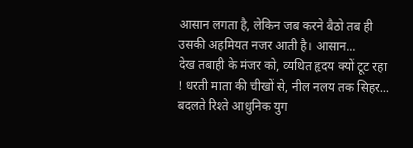आसान लगता है, लेकिन जब करने बैठो तब ही उसकी अहमियत नजर आती है। आसान...
देख तबाही के मंजर को, व्यथित हृदय क्यों टूट रहा ! धरती माता की चीखों से, नील नलय तक सिहर...
बदलते रिश्ते आधुनिक युग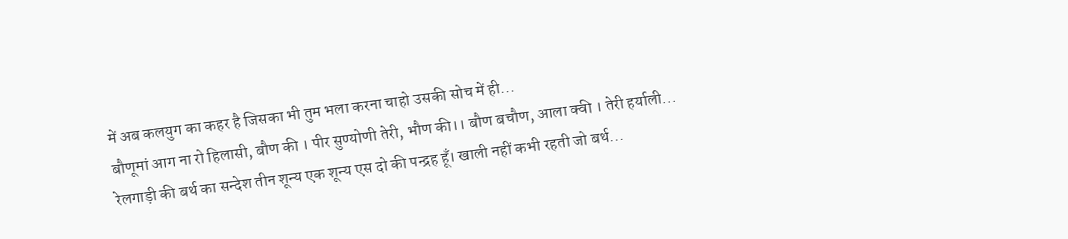में अब कलयुग का कहर है जिसका भी तुम भला करना चाहो उसकी सोच में ही...
बौणूमां आग ना रो हिलासी, बौण की । पीर सुण्योणी तेरी, भौण की।। बौण बचौण, आला क्वी । तेरी हर्याली...
रेलगाड़ी की बर्थ का सन्देश तीन शून्य एक शून्य एस दो की पन्द्रह हूँ। खाली नहीं कभी रहती जो बर्थ...